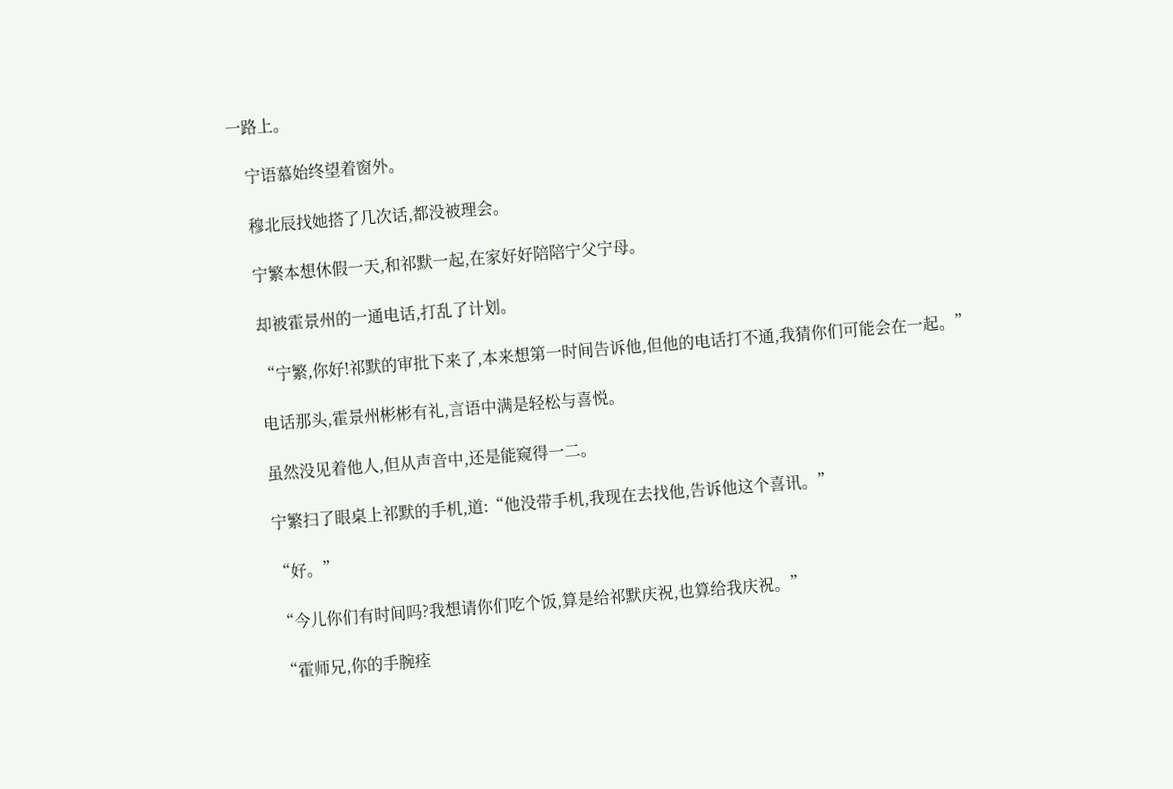一路上。

    宁语慕始终望着窗外。

    穆北辰找她搭了几次话,都没被理会。

    宁繁本想休假一天,和祁默一起,在家好好陪陪宁父宁母。

    却被霍景州的一通电话,打乱了计划。

    “宁繁,你好!祁默的审批下来了,本来想第一时间告诉他,但他的电话打不通,我猜你们可能会在一起。”

    电话那头,霍景州彬彬有礼,言语中满是轻松与喜悦。

    虽然没见着他人,但从声音中,还是能窥得一二。

    宁繁扫了眼桌上祁默的手机,道:“他没带手机,我现在去找他,告诉他这个喜讯。”

    “好。”

    “今儿你们有时间吗?我想请你们吃个饭,算是给祁默庆祝,也算给我庆祝。”

    “霍师兄,你的手腕痊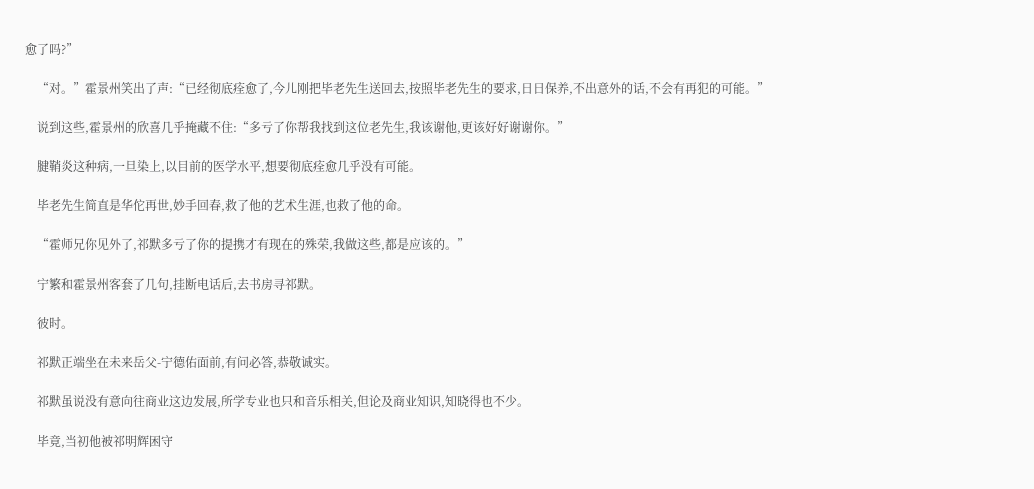愈了吗?”

    “对。”霍景州笑出了声:“已经彻底痊愈了,今儿刚把毕老先生送回去,按照毕老先生的要求,日日保养,不出意外的话,不会有再犯的可能。”

    说到这些,霍景州的欣喜几乎掩藏不住:“多亏了你帮我找到这位老先生,我该谢他,更该好好谢谢你。”

    腱鞘炎这种病,一旦染上,以目前的医学水平,想要彻底痊愈几乎没有可能。

    毕老先生简直是华佗再世,妙手回春,救了他的艺术生涯,也救了他的命。

    “霍师兄你见外了,祁默多亏了你的提携才有现在的殊荣,我做这些,都是应该的。”

    宁繁和霍景州客套了几句,挂断电话后,去书房寻祁默。

    彼时。

    祁默正端坐在未来岳父-宁德佑面前,有问必答,恭敬诚实。

    祁默虽说没有意向往商业这边发展,所学专业也只和音乐相关,但论及商业知识,知晓得也不少。

    毕竟,当初他被祁明辉困守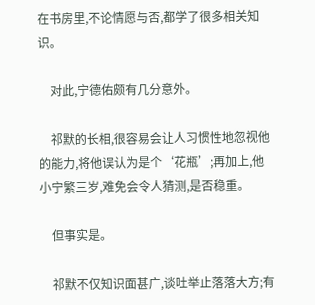在书房里,不论情愿与否,都学了很多相关知识。

    对此,宁德佑颇有几分意外。

    祁默的长相,很容易会让人习惯性地忽视他的能力,将他误认为是个‘花瓶’;再加上,他小宁繁三岁,难免会令人猜测,是否稳重。

    但事实是。

    祁默不仅知识面甚广,谈吐举止落落大方;有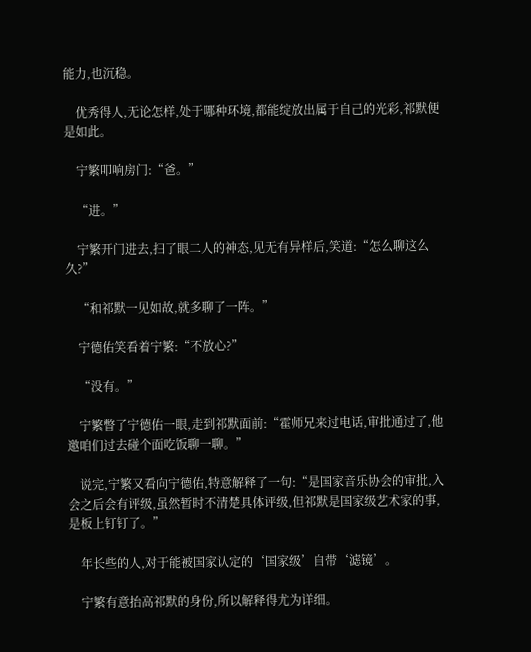能力,也沉稳。

    优秀得人,无论怎样,处于哪种环境,都能绽放出属于自己的光彩,祁默便是如此。

    宁繁叩响房门:“爸。”

    “进。”

    宁繁开门进去,扫了眼二人的神态,见无有异样后,笑道:“怎么聊这么久?”

    “和祁默一见如故,就多聊了一阵。”

    宁德佑笑看着宁繁:“不放心?”

    “没有。”

    宁繁瞥了宁德佑一眼,走到祁默面前:“霍师兄来过电话,审批通过了,他邀咱们过去碰个面吃饭聊一聊。”

    说完,宁繁又看向宁德佑,特意解释了一句:“是国家音乐协会的审批,入会之后会有评级,虽然暂时不清楚具体评级,但祁默是国家级艺术家的事,是板上钉钉了。”

    年长些的人,对于能被国家认定的‘国家级’自带‘滤镜’。

    宁繁有意抬高祁默的身份,所以解释得尤为详细。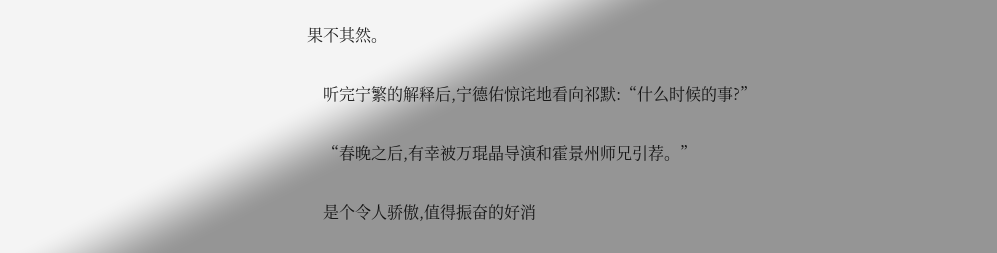果不其然。

    听完宁繁的解释后,宁德佑惊诧地看向祁默:“什么时候的事?”

    “春晚之后,有幸被万琨晶导演和霍景州师兄引荐。”

    是个令人骄傲,值得振奋的好消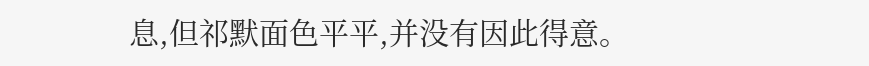息,但祁默面色平平,并没有因此得意。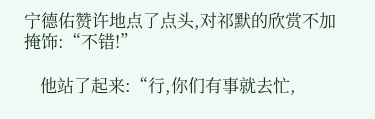宁德佑赞许地点了点头,对祁默的欣赏不加掩饰:“不错!”

    他站了起来:“行,你们有事就去忙,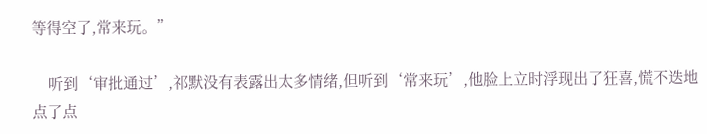等得空了,常来玩。”

    听到‘审批通过’,祁默没有表露出太多情绪,但听到‘常来玩’,他脸上立时浮现出了狂喜,慌不迭地点了点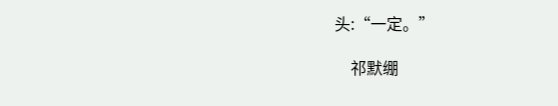头:“一定。”

    祁默绷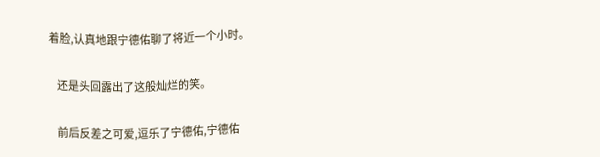着脸,认真地跟宁德佑聊了将近一个小时。

    还是头回露出了这般灿烂的笑。

    前后反差之可爱,逗乐了宁德佑,宁德佑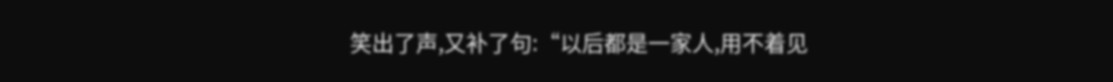笑出了声,又补了句:“以后都是一家人,用不着见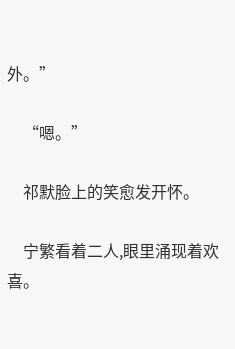外。”

    “嗯。”

    祁默脸上的笑愈发开怀。

    宁繁看着二人,眼里涌现着欢喜。